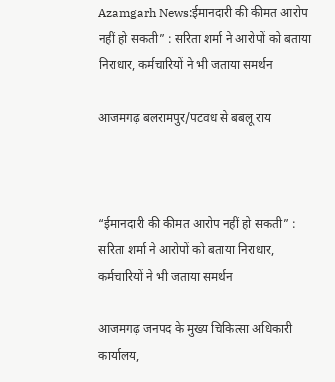Azamgarh News:ईमानदारी की कीमत आरोप नहीं हो सकती” : सरिता शर्मा ने आरोपों को बताया निराधार, कर्मचारियों ने भी जताया समर्थन

आजमगढ़ बलरामपुर/पटवध से बबलू राय



“ईमानदारी की कीमत आरोप नहीं हो सकती” : सरिता शर्मा ने आरोपों को बताया निराधार, कर्मचारियों ने भी जताया समर्थन

आजमगढ़ जनपद के मुख्य चिकित्सा अधिकारी कार्यालय,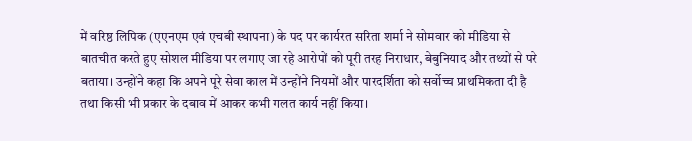में वरिष्ठ लिपिक (एएनएम एवं एचबी स्थापना) के पद पर कार्यरत सरिता शर्मा ने सोमवार को मीडिया से बातचीत करते हुए सोशल मीडिया पर लगाए जा रहे आरोपों को पूरी तरह निराधार, बेबुनियाद और तथ्यों से परे बताया। उन्होंने कहा कि अपने पूरे सेवा काल में उन्होंने नियमों और पारदर्शिता को सर्वोच्च प्राथमिकता दी है तथा किसी भी प्रकार के दबाव में आकर कभी गलत कार्य नहीं किया।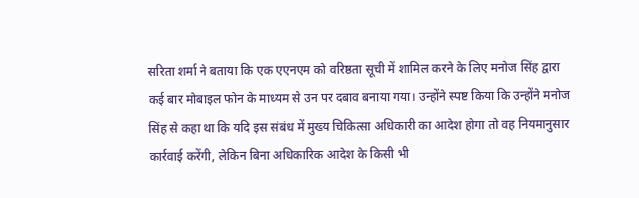सरिता शर्मा ने बताया कि एक एएनएम को वरिष्ठता सूची में शामिल करने के लिए मनोज सिंह द्वारा कई बार मोबाइल फोन के माध्यम से उन पर दबाव बनाया गया। उन्होंने स्पष्ट किया कि उन्होंने मनोज सिंह से कहा था कि यदि इस संबंध में मुख्य चिकित्सा अधिकारी का आदेश होगा तो वह नियमानुसार कार्रवाई करेंगी, लेकिन बिना अधिकारिक आदेश के किसी भी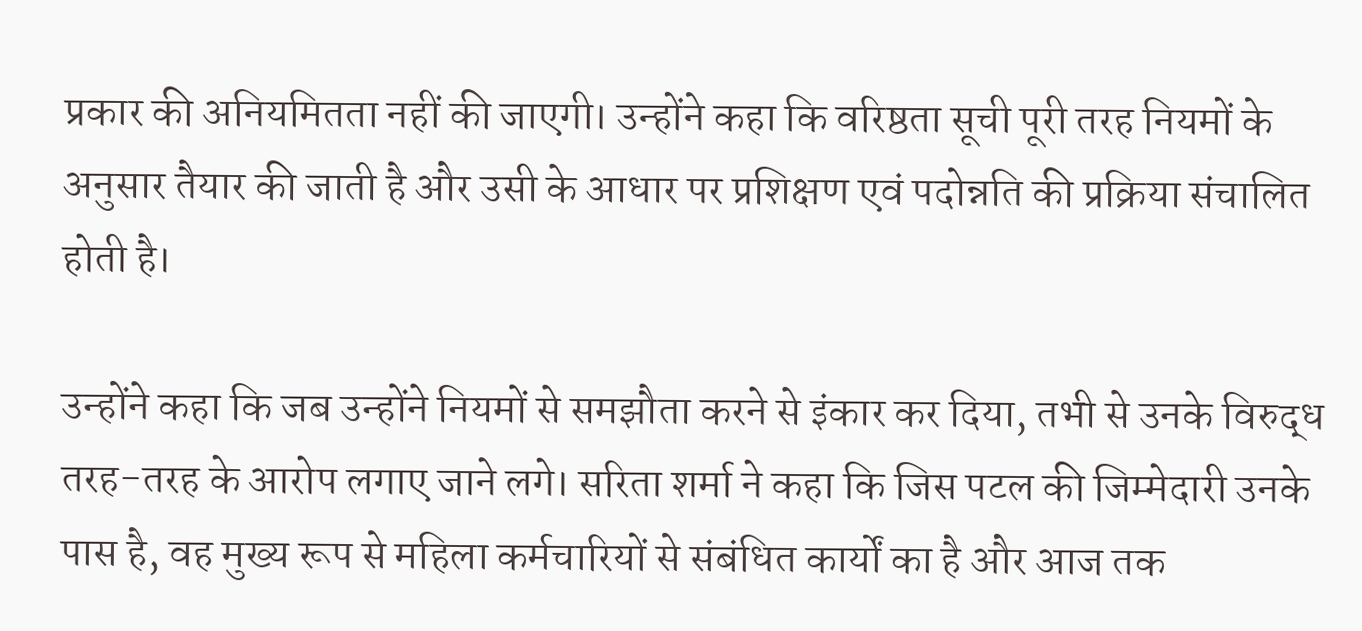प्रकार की अनियमितता नहीं की जाएगी। उन्होंने कहा कि वरिष्ठता सूची पूरी तरह नियमों के अनुसार तैयार की जाती है और उसी के आधार पर प्रशिक्षण एवं पदोन्नति की प्रक्रिया संचालित होती है।

उन्होंने कहा कि जब उन्होंने नियमों से समझौता करने से इंकार कर दिया, तभी से उनके विरुद्ध तरह-तरह के आरोप लगाए जाने लगे। सरिता शर्मा ने कहा कि जिस पटल की जिम्मेदारी उनके पास है, वह मुख्य रूप से महिला कर्मचारियों से संबंधित कार्यों का है और आज तक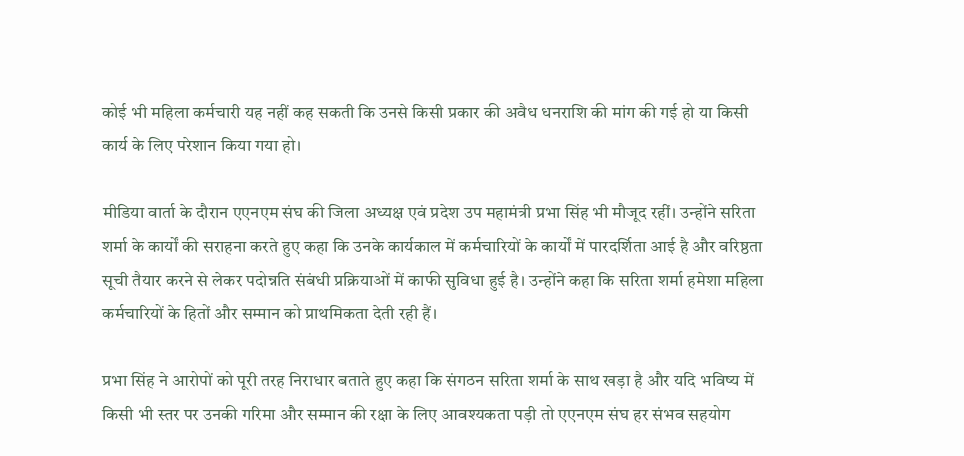कोई भी महिला कर्मचारी यह नहीं कह सकती कि उनसे किसी प्रकार की अवैध धनराशि की मांग की गई हो या किसी कार्य के लिए परेशान किया गया हो।

मीडिया वार्ता के दौरान एएनएम संघ की जिला अध्यक्ष एवं प्रदेश उप महामंत्री प्रभा सिंह भी मौजूद रहीं। उन्होंने सरिता शर्मा के कार्यों की सराहना करते हुए कहा कि उनके कार्यकाल में कर्मचारियों के कार्यों में पारदर्शिता आई है और वरिष्ठता सूची तैयार करने से लेकर पदोन्नति संबंधी प्रक्रियाओं में काफी सुविधा हुई है। उन्होंने कहा कि सरिता शर्मा हमेशा महिला कर्मचारियों के हितों और सम्मान को प्राथमिकता देती रही हैं।

प्रभा सिंह ने आरोपों को पूरी तरह निराधार बताते हुए कहा कि संगठन सरिता शर्मा के साथ खड़ा है और यदि भविष्य में किसी भी स्तर पर उनकी गरिमा और सम्मान की रक्षा के लिए आवश्यकता पड़ी तो एएनएम संघ हर संभव सहयोग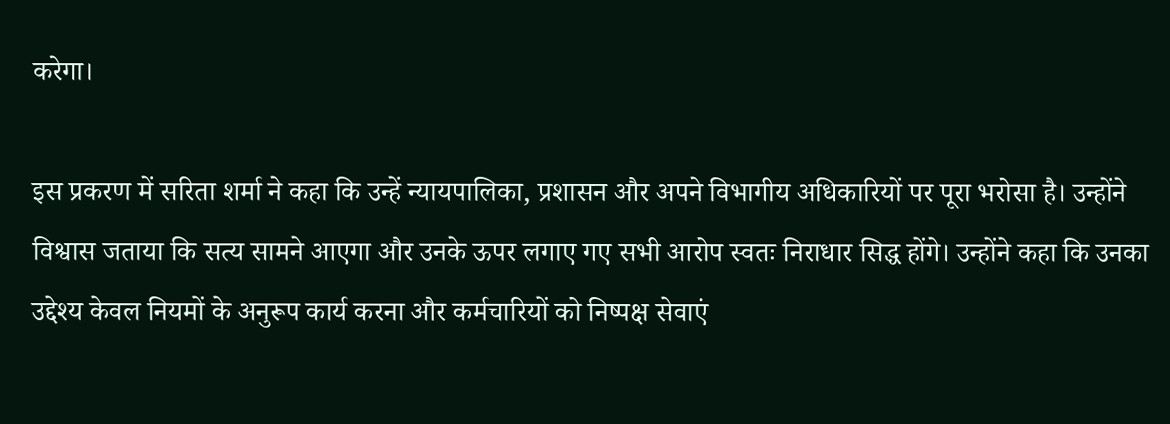करेगा।

इस प्रकरण में सरिता शर्मा ने कहा कि उन्हें न्यायपालिका, प्रशासन और अपने विभागीय अधिकारियों पर पूरा भरोसा है। उन्होंने विश्वास जताया कि सत्य सामने आएगा और उनके ऊपर लगाए गए सभी आरोप स्वतः निराधार सिद्ध होंगे। उन्होंने कहा कि उनका उद्देश्य केवल नियमों के अनुरूप कार्य करना और कर्मचारियों को निष्पक्ष सेवाएं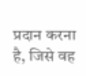प्रदान करना है, जिसे वह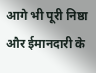आगे भी पूरी निष्ठा और ईमानदारी के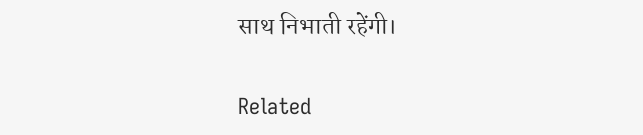साथ निभाती रहेंगी।

Related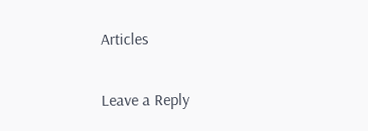Articles

Leave a Reply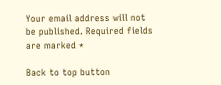Your email address will not be published. Required fields are marked *

Back to top button